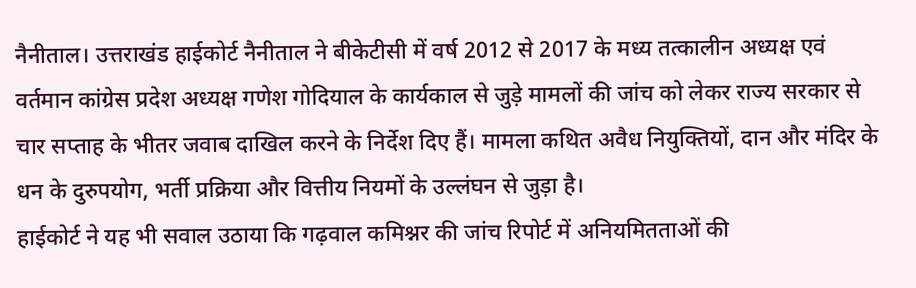नैनीताल। उत्तराखंड हाईकोर्ट नैनीताल ने बीकेटीसी में वर्ष 2012 से 2017 के मध्य तत्कालीन अध्यक्ष एवं वर्तमान कांग्रेस प्रदेश अध्यक्ष गणेश गोदियाल के कार्यकाल से जुड़े मामलों की जांच को लेकर राज्य सरकार से चार सप्ताह के भीतर जवाब दाखिल करने के निर्देश दिए हैं। मामला कथित अवैध नियुक्तियों, दान और मंदिर के धन के दुरुपयोग, भर्ती प्रक्रिया और वित्तीय नियमों के उल्लंघन से जुड़ा है।
हाईकोर्ट ने यह भी सवाल उठाया कि गढ़वाल कमिश्नर की जांच रिपोर्ट में अनियमितताओं की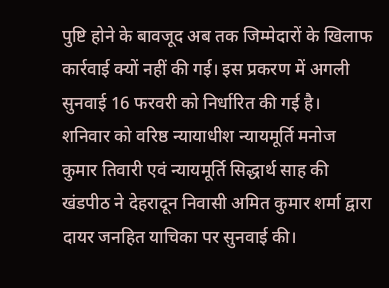पुष्टि होने के बावजूद अब तक जिम्मेदारों के खिलाफ कार्रवाई क्यों नहीं की गई। इस प्रकरण में अगली सुनवाई 16 फरवरी को निर्धारित की गई है।
शनिवार को वरिष्ठ न्यायाधीश न्यायमूर्ति मनोज कुमार तिवारी एवं न्यायमूर्ति सिद्धार्थ साह की खंडपीठ ने देहरादून निवासी अमित कुमार शर्मा द्वारा दायर जनहित याचिका पर सुनवाई की।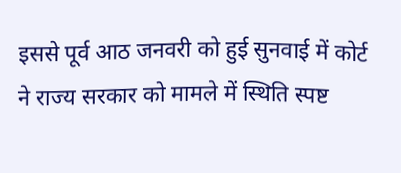इससे पूर्व आठ जनवरी को हुई सुनवाई में कोर्ट ने राज्य सरकार को मामले में स्थिति स्पष्ट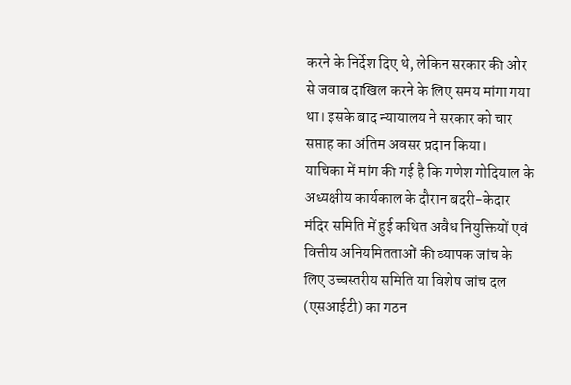करने के निर्देश दिए थे, लेकिन सरकार की ओर से जवाब दाखिल करने के लिए समय मांगा गया था। इसके बाद न्यायालय ने सरकार को चार सप्ताह का अंतिम अवसर प्रदान किया।
याचिका में मांग की गई है कि गणेश गोदियाल के अध्यक्षीय कार्यकाल के दौरान बदरी-केदार मंदिर समिति में हुई कथित अवैध नियुक्तियों एवं वित्तीय अनियमितताओं की व्यापक जांच के लिए उच्चस्तरीय समिति या विशेष जांच दल (एसआईटी) का गठन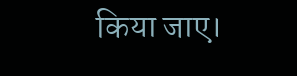किया जाए।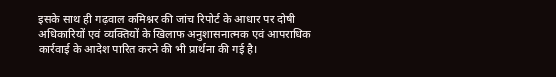इसके साथ ही गढ़वाल कमिश्नर की जांच रिपोर्ट के आधार पर दोषी अधिकारियों एवं व्यक्तियों के खिलाफ अनुशासनात्मक एवं आपराधिक कार्रवाई के आदेश पारित करने की भी प्रार्थना की गई है।